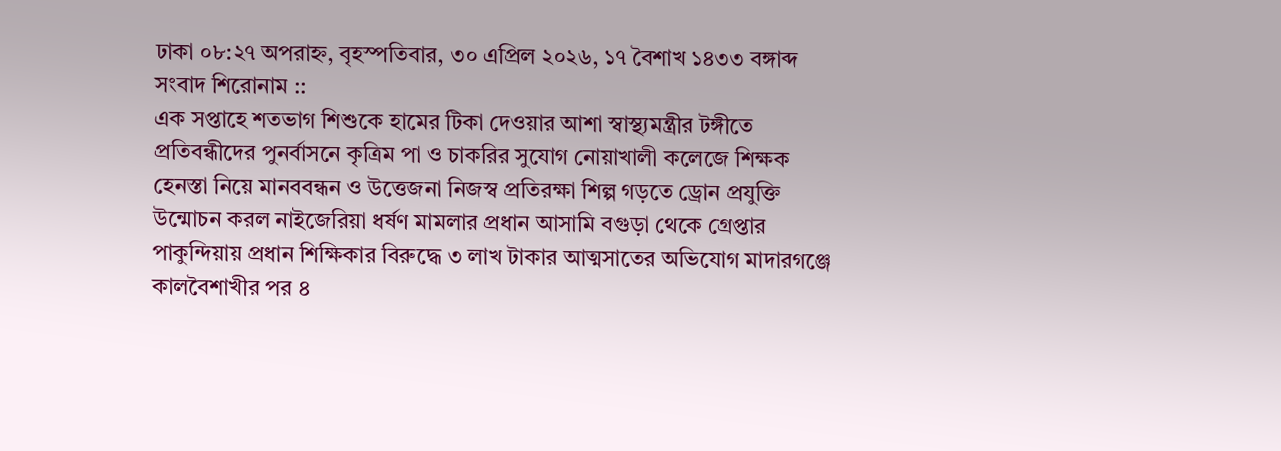ঢাকা ০৮:২৭ অপরাহ্ন, বৃহস্পতিবার, ৩০ এপ্রিল ২০২৬, ১৭ বৈশাখ ১৪৩৩ বঙ্গাব্দ
সংবাদ শিরোনাম ::
এক সপ্তাহে শতভাগ শিশুকে হামের টিকা দেওয়ার আশা স্বাস্থ্যমন্ত্রীর টঙ্গীতে প্রতিবন্ধীদের পুনর্বাসনে কৃত্রিম পা ও চাকরির সুযোগ নোয়াখালী কলেজে শিক্ষক হেনস্তা নিয়ে মানববন্ধন ও উত্তেজনা নিজস্ব প্রতিরক্ষা শিল্প গড়তে ড্রোন প্রযুক্তি উন্মোচন করল নাইজেরিয়া ধর্ষণ মামলার প্রধান আসামি বগুড়া থেকে গ্রেপ্তার পাকুন্দিয়ায় প্রধান শিক্ষিকার বিরুদ্ধে ৩ লাখ টাকার আত্মসাতের অভিযোগ মাদারগঞ্জে কালবৈশাখীর পর ৪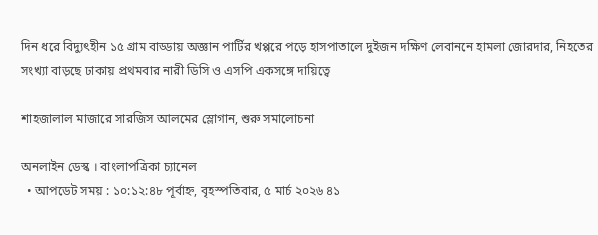দিন ধরে বিদ্যুৎহীন ১৫ গ্রাম বাড্ডায় অজ্ঞান পার্টির খপ্পরে পড়ে হাসপাতালে দুইজন দক্ষিণ লেবাননে হামলা জোরদার, নিহতের সংখ্যা বাড়ছে ঢাকায় প্রথমবার নারী ডিসি ও এসপি একসঙ্গে দায়িত্বে

শাহজালাল মাজারে সারজিস আলমের স্লোগান, শুরু সমালোচনা

অনলাইন ডেস্ক । বাংলাপত্রিকা চ্যানেল
  • আপডেট সময় : ১০:১২:৪৮ পূর্বাহ্ন, বৃহস্পতিবার, ৫ মার্চ ২০২৬ ৪১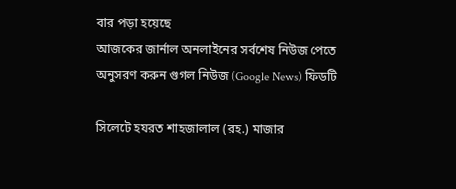বার পড়া হয়েছে
আজকের জার্নাল অনলাইনের সর্বশেষ নিউজ পেতে অনুসরণ করুন গুগল নিউজ (Google News) ফিডটি

সিলেটে হযরত শাহজালাল (রহ.) মাজার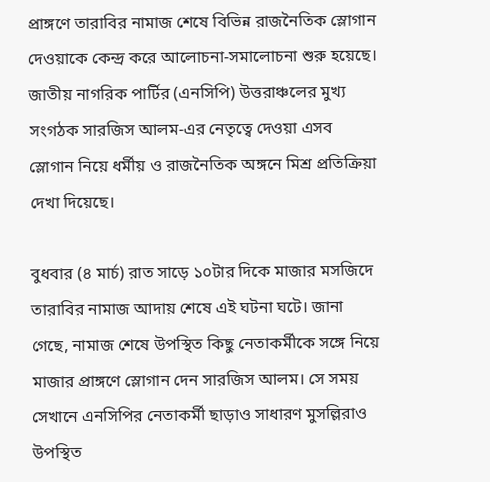প্রাঙ্গণে তারাবির নামাজ শেষে বিভিন্ন রাজনৈতিক স্লোগান দেওয়াকে কেন্দ্র করে আলোচনা-সমালোচনা শুরু হয়েছে। জাতীয় নাগরিক পার্টির (এনসিপি) উত্তরাঞ্চলের মুখ্য সংগঠক সারজিস আলম-এর নেতৃত্বে দেওয়া এসব স্লোগান নিয়ে ধর্মীয় ও রাজনৈতিক অঙ্গনে মিশ্র প্রতিক্রিয়া দেখা দিয়েছে।

বুধবার (৪ মার্চ) রাত সাড়ে ১০টার দিকে মাজার মসজিদে তারাবির নামাজ আদায় শেষে এই ঘটনা ঘটে। জানা গেছে, নামাজ শেষে উপস্থিত কিছু নেতাকর্মীকে সঙ্গে নিয়ে মাজার প্রাঙ্গণে স্লোগান দেন সারজিস আলম। সে সময় সেখানে এনসিপির নেতাকর্মী ছাড়াও সাধারণ মুসল্লিরাও উপস্থিত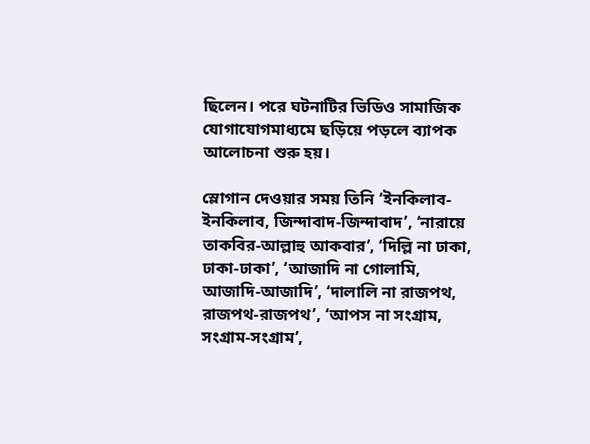ছিলেন। পরে ঘটনাটির ভিডিও সামাজিক যোগাযোগমাধ্যমে ছড়িয়ে পড়লে ব্যাপক আলোচনা শুরু হয়।

স্লোগান দেওয়ার সময় তিনি ‘ইনকিলাব-ইনকিলাব, জিন্দাবাদ-জিন্দাবাদ’, ‘নারায়ে তাকবির-আল্লাহু আকবার’, ‘দিল্লি না ঢাকা, ঢাকা-ঢাকা’, ‘আজাদি না গোলামি, আজাদি-আজাদি’, ‘দালালি না রাজপথ, রাজপথ-রাজপথ’, ‘আপস না সংগ্রাম, সংগ্রাম-সংগ্রাম’,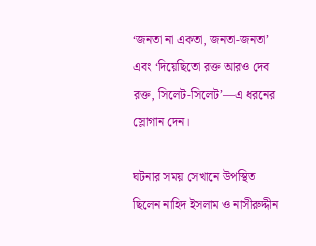‘জনতা না একতা, জনতা-জনতা’ এবং ‘দিয়েছিতো রক্ত আরও দেব রক্ত, সিলেট-সিলেট’—এ ধরনের স্লোগান দেন।

ঘটনার সময় সেখানে উপস্থিত ছিলেন নাহিদ ইসলাম ও নাসীরুদ্দীন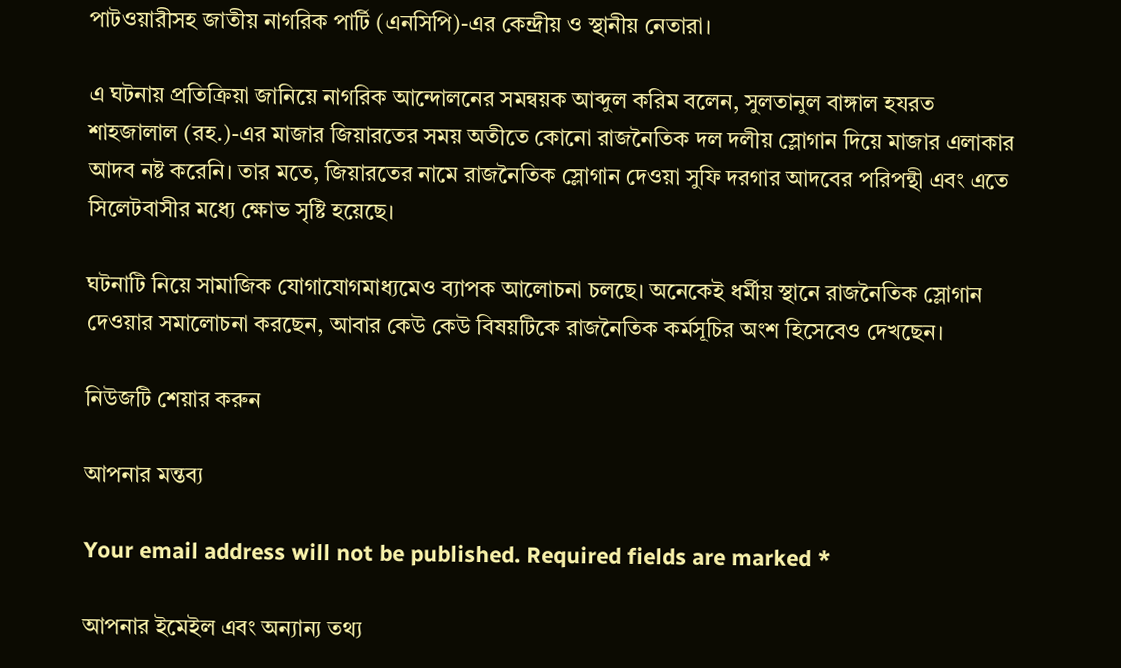পাটওয়ারীসহ জাতীয় নাগরিক পার্টি (এনসিপি)-এর কেন্দ্রীয় ও স্থানীয় নেতারা।

এ ঘটনায় প্রতিক্রিয়া জানিয়ে নাগরিক আন্দোলনের সমন্বয়ক আব্দুল করিম বলেন, সুলতানুল বাঙ্গাল হযরত শাহজালাল (রহ.)-এর মাজার জিয়ারতের সময় অতীতে কোনো রাজনৈতিক দল দলীয় স্লোগান দিয়ে মাজার এলাকার আদব নষ্ট করেনি। তার মতে, জিয়ারতের নামে রাজনৈতিক স্লোগান দেওয়া সুফি দরগার আদবের পরিপন্থী এবং এতে সিলেটবাসীর মধ্যে ক্ষোভ সৃষ্টি হয়েছে।

ঘটনাটি নিয়ে সামাজিক যোগাযোগমাধ্যমেও ব্যাপক আলোচনা চলছে। অনেকেই ধর্মীয় স্থানে রাজনৈতিক স্লোগান দেওয়ার সমালোচনা করছেন, আবার কেউ কেউ বিষয়টিকে রাজনৈতিক কর্মসূচির অংশ হিসেবেও দেখছেন।

নিউজটি শেয়ার করুন

আপনার মন্তব্য

Your email address will not be published. Required fields are marked *

আপনার ইমেইল এবং অন্যান্য তথ্য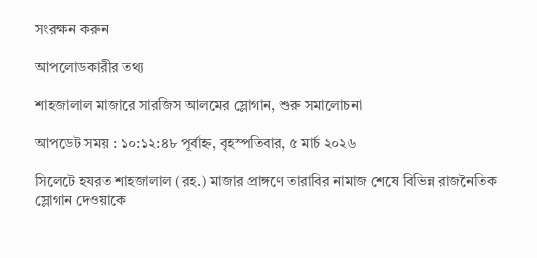সংরক্ষন করুন

আপলোডকারীর তথ্য

শাহজালাল মাজারে সারজিস আলমের স্লোগান, শুরু সমালোচনা

আপডেট সময় : ১০:১২:৪৮ পূর্বাহ্ন, বৃহস্পতিবার, ৫ মার্চ ২০২৬

সিলেটে হযরত শাহজালাল (রহ.) মাজার প্রাঙ্গণে তারাবির নামাজ শেষে বিভিন্ন রাজনৈতিক স্লোগান দেওয়াকে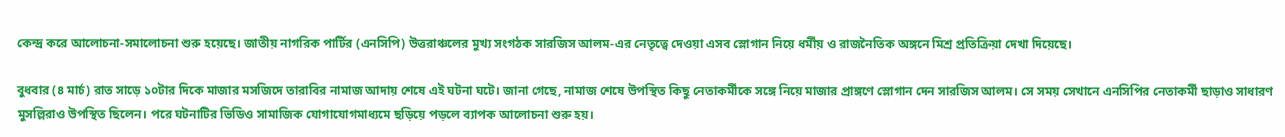কেন্দ্র করে আলোচনা-সমালোচনা শুরু হয়েছে। জাতীয় নাগরিক পার্টির (এনসিপি) উত্তরাঞ্চলের মুখ্য সংগঠক সারজিস আলম-এর নেতৃত্বে দেওয়া এসব স্লোগান নিয়ে ধর্মীয় ও রাজনৈতিক অঙ্গনে মিশ্র প্রতিক্রিয়া দেখা দিয়েছে।

বুধবার (৪ মার্চ) রাত সাড়ে ১০টার দিকে মাজার মসজিদে তারাবির নামাজ আদায় শেষে এই ঘটনা ঘটে। জানা গেছে, নামাজ শেষে উপস্থিত কিছু নেতাকর্মীকে সঙ্গে নিয়ে মাজার প্রাঙ্গণে স্লোগান দেন সারজিস আলম। সে সময় সেখানে এনসিপির নেতাকর্মী ছাড়াও সাধারণ মুসল্লিরাও উপস্থিত ছিলেন। পরে ঘটনাটির ভিডিও সামাজিক যোগাযোগমাধ্যমে ছড়িয়ে পড়লে ব্যাপক আলোচনা শুরু হয়।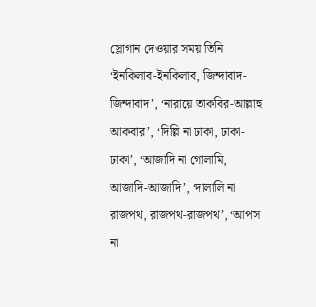স্লোগান দেওয়ার সময় তিনি ‘ইনকিলাব-ইনকিলাব, জিন্দাবাদ-জিন্দাবাদ’, ‘নারায়ে তাকবির-আল্লাহু আকবার’, ‘দিল্লি না ঢাকা, ঢাকা-ঢাকা’, ‘আজাদি না গোলামি, আজাদি-আজাদি’, ‘দালালি না রাজপথ, রাজপথ-রাজপথ’, ‘আপস না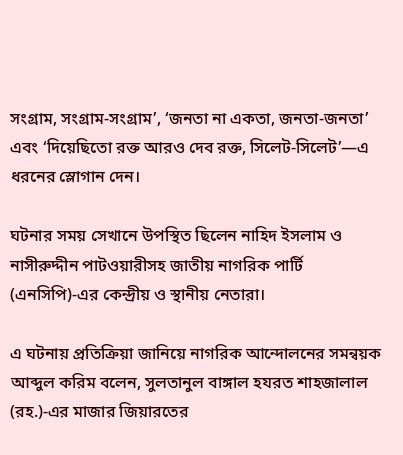সংগ্রাম, সংগ্রাম-সংগ্রাম’, ‘জনতা না একতা, জনতা-জনতা’ এবং ‘দিয়েছিতো রক্ত আরও দেব রক্ত, সিলেট-সিলেট’—এ ধরনের স্লোগান দেন।

ঘটনার সময় সেখানে উপস্থিত ছিলেন নাহিদ ইসলাম ও নাসীরুদ্দীন পাটওয়ারীসহ জাতীয় নাগরিক পার্টি (এনসিপি)-এর কেন্দ্রীয় ও স্থানীয় নেতারা।

এ ঘটনায় প্রতিক্রিয়া জানিয়ে নাগরিক আন্দোলনের সমন্বয়ক আব্দুল করিম বলেন, সুলতানুল বাঙ্গাল হযরত শাহজালাল (রহ.)-এর মাজার জিয়ারতের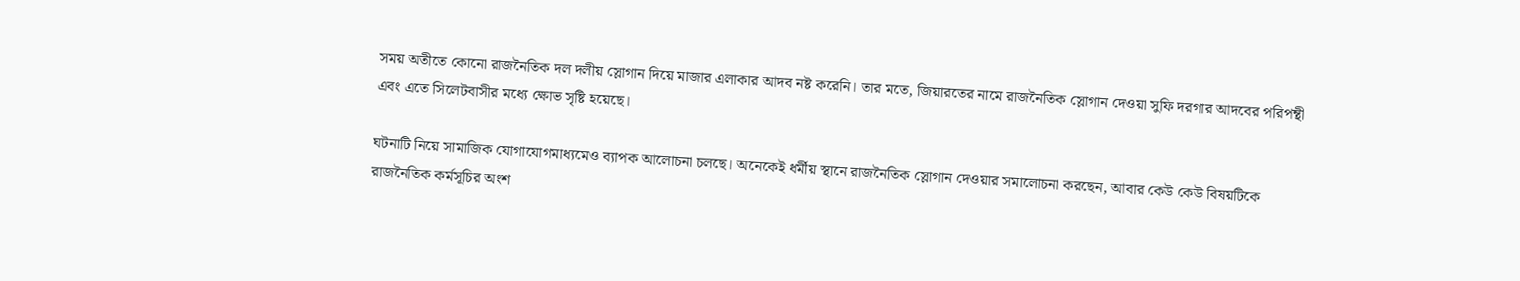সময় অতীতে কোনো রাজনৈতিক দল দলীয় স্লোগান দিয়ে মাজার এলাকার আদব নষ্ট করেনি। তার মতে, জিয়ারতের নামে রাজনৈতিক স্লোগান দেওয়া সুফি দরগার আদবের পরিপন্থী এবং এতে সিলেটবাসীর মধ্যে ক্ষোভ সৃষ্টি হয়েছে।

ঘটনাটি নিয়ে সামাজিক যোগাযোগমাধ্যমেও ব্যাপক আলোচনা চলছে। অনেকেই ধর্মীয় স্থানে রাজনৈতিক স্লোগান দেওয়ার সমালোচনা করছেন, আবার কেউ কেউ বিষয়টিকে রাজনৈতিক কর্মসূচির অংশ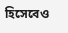হিসেবেও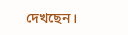দেখছেন।